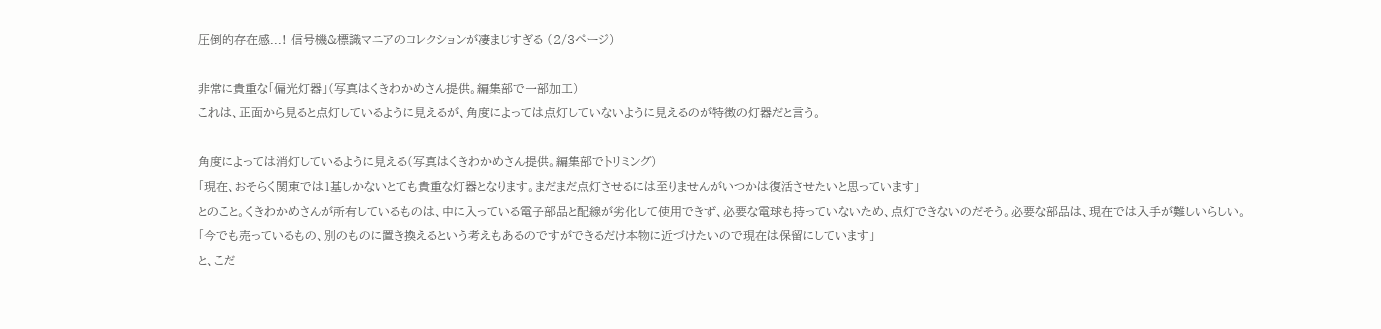圧倒的存在感...! 信号機&標識マニアのコレクションが凄まじすぎる (2/3ページ)

非常に貴重な「偏光灯器」(写真はくきわかめさん提供。編集部で一部加工)
これは、正面から見ると点灯しているように見えるが、角度によっては点灯していないように見えるのが特徴の灯器だと言う。

角度によっては消灯しているように見える(写真はくきわかめさん提供。編集部でトリミング)
「現在、おそらく関東では1基しかないとても貴重な灯器となります。まだまだ点灯させるには至りませんがいつかは復活させたいと思っています」
とのこと。くきわかめさんが所有しているものは、中に入っている電子部品と配線が劣化して使用できず、必要な電球も持っていないため、点灯できないのだそう。必要な部品は、現在では入手が難しいらしい。
「今でも売っているもの、別のものに置き換えるという考えもあるのですができるだけ本物に近づけたいので現在は保留にしています」
と、こだ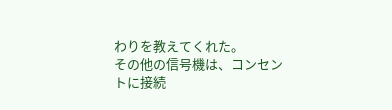わりを教えてくれた。
その他の信号機は、コンセントに接続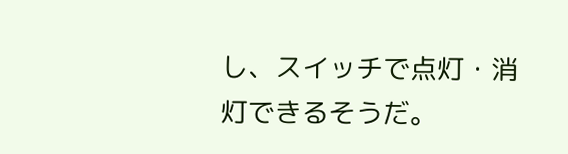し、スイッチで点灯・消灯できるそうだ。